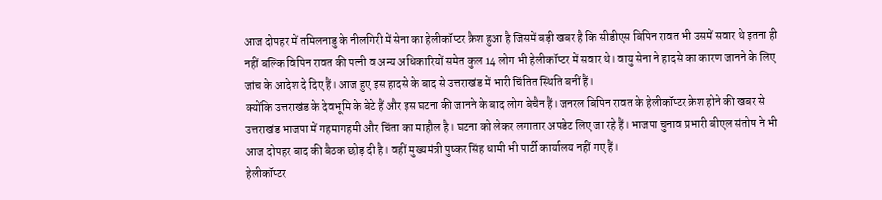आज दोपहर में तमिलनाडु के नीलगिरी में सेना का हेलीकॉप्टर क्रैश हुआ है जिसमें बड़ी खबर है कि सीडीएस बिपिन रावत भी उसमें सवार थे इतना ही नहीं बल्कि विपिन रावत की पत्नी व अन्य अधिकारियों समेत कुल 14 लोग भी हेलीकॉप्टर में सवार थे। वायु सेना ने हादसे का कारण जानने के लिए जांच के आदेश दे दिए हैं। आज हुए इस हादसे के बाद से उत्तराखंड में भारी चिंतित स्थिति बनीं हैं।
क्योंकि उत्तराखंड के देवभूमि के बेटे हैं और इस घटना की जानने के बाद लोग बेचैन हैं। जनरल बिपिन रावत के हेलीकॉप्टर क्रेश होने की खबर से उत्तराखंड भाजपा में गहमागहमी और चिंता का माहौल है। घटना को लेकर लगातार अपडेट लिए जा रहे हैं। भाजपा चुनाव प्रभारी बीएल संतोष ने भी आज दोपहर बाद की बैठक छोड़ दी है। वहीं मुख्यमंत्री पुष्कर सिंह धामी भी पार्टी कार्यालय नहीं गए हैं।
हेलीकॉप्टर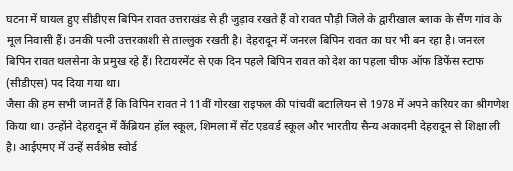घटना में घायल हुए सीडीएस बिपिन रावत उत्तराखंड से ही जुड़ाव रखते हैं वो रावत पौड़ी जिले के द्वारीखाल ब्लाक के सैंण गांव के मूल निवासी हैं। उनकी पत्नी उत्तरकाशी से ताल्लुक रखती है। देहरादून में जनरल बिपिन रावत का घर भी बन रहा है। जनरल बिपिन रावत थलसेना के प्रमुख रहे हैं। रिटायरमेंट से एक दिन पहले बिपिन रावत को देश का पहला चीफ ऑफ डिफेंस स्टाफ (सीडीएस) पद दिया गया था।
जैसा की हम सभी जानतें हैं कि विपिन रावत ने 11वीं गोरखा राइफल की पांचवीं बटालियन से 1978 में अपने करियर का श्रीगणेश किया था। उन्होंने देहरादून में कैंब्रियन हॉल स्कूल, शिमला में सेंट एडवर्ड स्कूल और भारतीय सैन्य अकादमी देहरादून से शिक्षा ली है। आईएमए में उन्हें सर्वश्रेष्ठ स्वोर्ड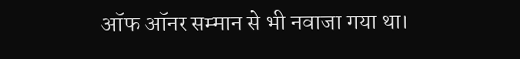ऑफ ऑनर सम्मान से भी नवाजा गया था।